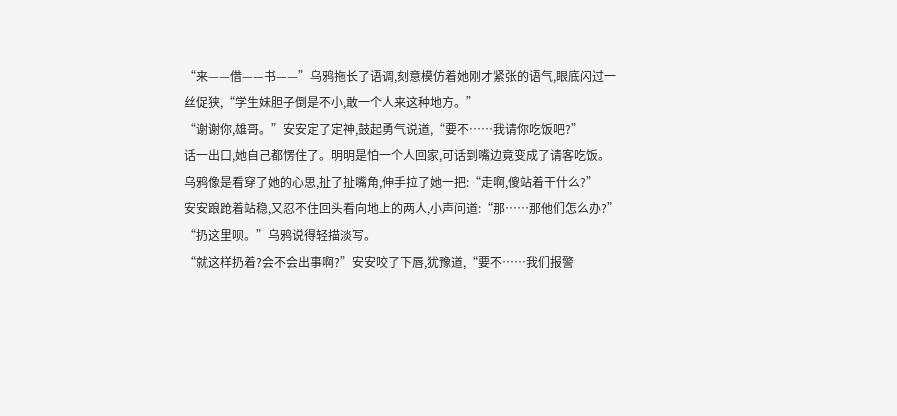“来——借——书——”乌鸦拖长了语调,刻意模仿着她刚才紧张的语气,眼底闪过一丝促狭,“学生妹胆子倒是不小,敢一个人来这种地方。”
“谢谢你,雄哥。”安安定了定神,鼓起勇气说道,“要不……我请你吃饭吧?”
话一出口,她自己都愣住了。明明是怕一个人回家,可话到嘴边竟变成了请客吃饭。
乌鸦像是看穿了她的心思,扯了扯嘴角,伸手拉了她一把:“走啊,傻站着干什么?”
安安踉跄着站稳,又忍不住回头看向地上的两人,小声问道:“那……那他们怎么办?”
“扔这里呗。”乌鸦说得轻描淡写。
“就这样扔着?会不会出事啊?”安安咬了下唇,犹豫道,“要不……我们报警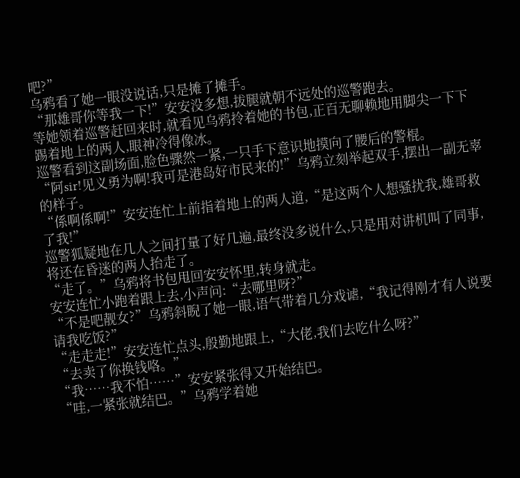吧?”
乌鸦看了她一眼没说话,只是摊了摊手。
“那雄哥你等我一下!”安安没多想,拔腿就朝不远处的巡警跑去。
等她领着巡警赶回来时,就看见乌鸦拎着她的书包,正百无聊赖地用脚尖一下下踢着地上的两人,眼神冷得像冰。
巡警看到这副场面,脸色骤然一紧,一只手下意识地摸向了腰后的警棍。
“阿sir!见义勇为啊!我可是港岛好市民来的!”乌鸦立刻举起双手,摆出一副无辜的样子。
“係啊係啊!”安安连忙上前指着地上的两人道,“是这两个人想骚扰我,雄哥救了我!”
巡警狐疑地在几人之间打量了好几遍,最终没多说什么,只是用对讲机叫了同事,将还在昏迷的两人抬走了。
“走了。”乌鸦将书包甩回安安怀里,转身就走。
安安连忙小跑着跟上去,小声问:“去哪里呀?”
“不是吧靓女?”乌鸦斜睨了她一眼,语气带着几分戏谑,“我记得刚才有人说要请我吃饭?”
“走走走!”安安连忙点头,殷勤地跟上,“大佬,我们去吃什么呀?”
“去卖了你换钱咯。”
“我……我不怕……”安安紧张得又开始结巴。
“哇,一紧张就结巴。”乌鸦学着她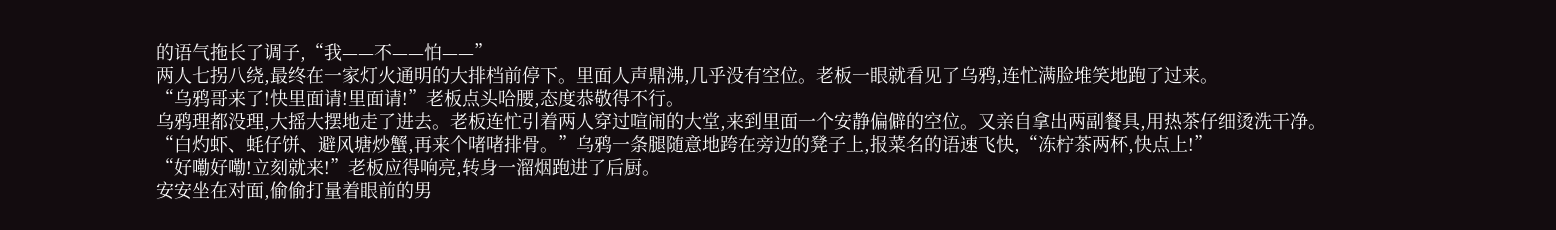的语气拖长了调子,“我——不——怕——”
两人七拐八绕,最终在一家灯火通明的大排档前停下。里面人声鼎沸,几乎没有空位。老板一眼就看见了乌鸦,连忙满脸堆笑地跑了过来。
“乌鸦哥来了!快里面请!里面请!”老板点头哈腰,态度恭敬得不行。
乌鸦理都没理,大摇大摆地走了进去。老板连忙引着两人穿过喧闹的大堂,来到里面一个安静偏僻的空位。又亲自拿出两副餐具,用热茶仔细烫洗干净。
“白灼虾、蚝仔饼、避风塘炒蟹,再来个啫啫排骨。”乌鸦一条腿随意地跨在旁边的凳子上,报菜名的语速飞快,“冻柠茶两杯,快点上!”
“好嘞好嘞!立刻就来!”老板应得响亮,转身一溜烟跑进了后厨。
安安坐在对面,偷偷打量着眼前的男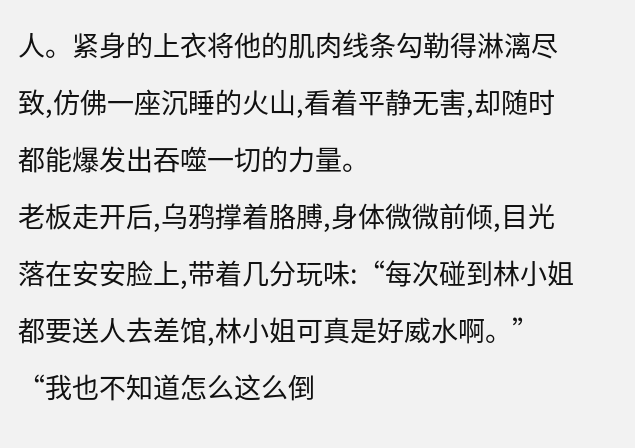人。紧身的上衣将他的肌肉线条勾勒得淋漓尽致,仿佛一座沉睡的火山,看着平静无害,却随时都能爆发出吞噬一切的力量。
老板走开后,乌鸦撑着胳膊,身体微微前倾,目光落在安安脸上,带着几分玩味:“每次碰到林小姐都要送人去差馆,林小姐可真是好威水啊。”
“我也不知道怎么这么倒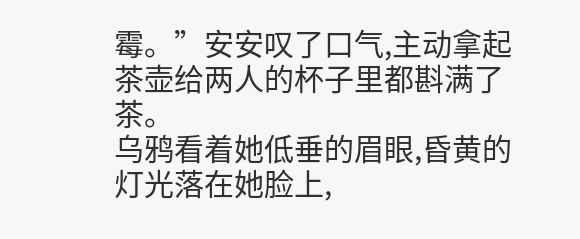霉。”安安叹了口气,主动拿起茶壶给两人的杯子里都斟满了茶。
乌鸦看着她低垂的眉眼,昏黄的灯光落在她脸上,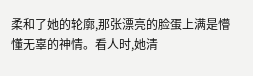柔和了她的轮廓,那张漂亮的脸蛋上满是懵懂无辜的神情。看人时,她清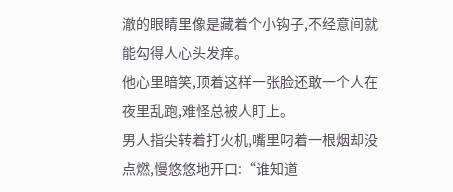澈的眼睛里像是藏着个小钩子,不经意间就能勾得人心头发痒。
他心里暗笑,顶着这样一张脸还敢一个人在夜里乱跑,难怪总被人盯上。
男人指尖转着打火机,嘴里叼着一根烟却没点燃,慢悠悠地开口:“谁知道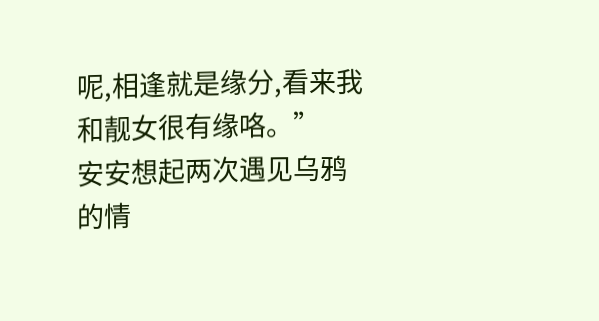呢,相逢就是缘分,看来我和靓女很有缘咯。”
安安想起两次遇见乌鸦的情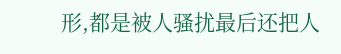形,都是被人骚扰最后还把人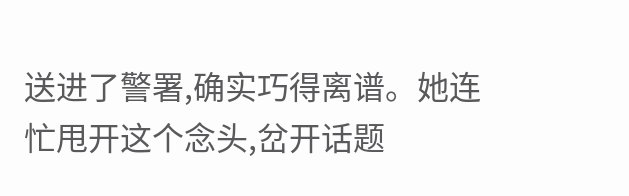送进了警署,确实巧得离谱。她连忙甩开这个念头,岔开话题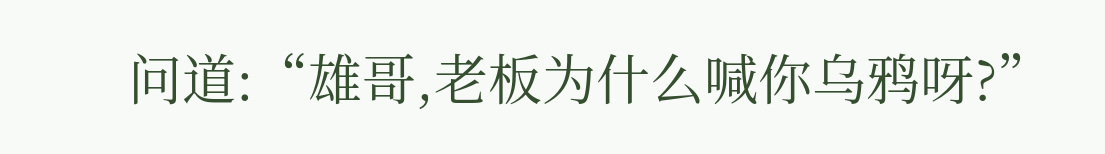问道:“雄哥,老板为什么喊你乌鸦呀?”